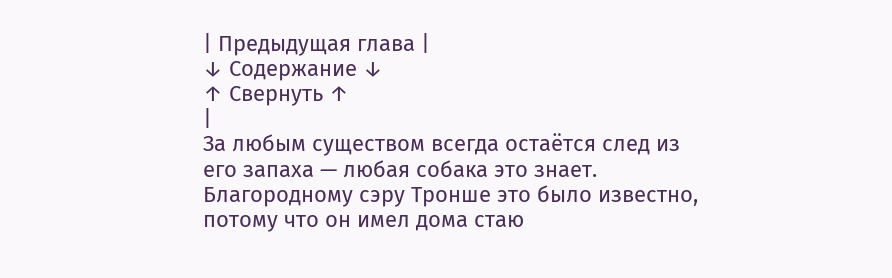| Предыдущая глава |
↓ Содержание ↓
↑ Свернуть ↑
|
За любым существом всегда остаётся след из его запаха — любая собака это знает. Благородному сэру Тронше это было известно, потому что он имел дома стаю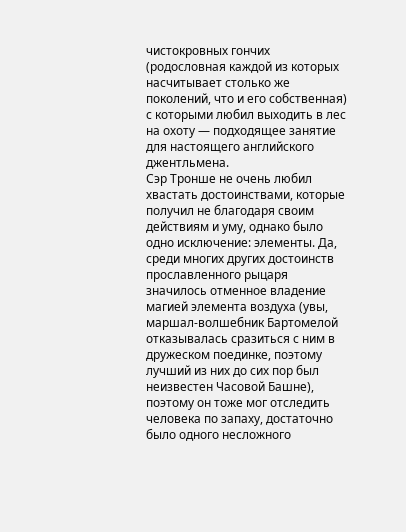чистокровных гончих (родословная каждой из которых насчитывает столько же поколений, что и его собственная) с которыми любил выходить в лес на охоту — подходящее занятие для настоящего английского джентльмена.
Сэр Тронше не очень любил хвастать достоинствами, которые получил не благодаря своим действиям и уму, однако было одно исключение: элементы. Да, среди многих других достоинств прославленного рыцаря значилось отменное владение магией элемента воздуха (увы, маршал-волшебник Бартомелой отказывалась сразиться с ним в дружеском поединке, поэтому лучший из них до сих пор был неизвестен Часовой Башне), поэтому он тоже мог отследить человека по запаху, достаточно было одного несложного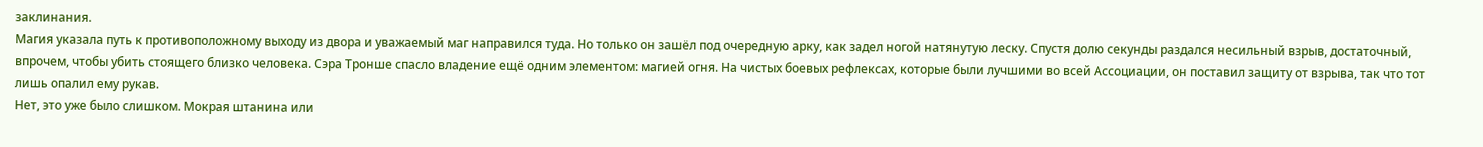заклинания.
Магия указала путь к противоположному выходу из двора и уважаемый маг направился туда. Но только он зашёл под очередную арку, как задел ногой натянутую леску. Спустя долю секунды раздался несильный взрыв, достаточный, впрочем, чтобы убить стоящего близко человека. Сэра Тронше спасло владение ещё одним элементом: магией огня. На чистых боевых рефлексах, которые были лучшими во всей Ассоциации, он поставил защиту от взрыва, так что тот лишь опалил ему рукав.
Нет, это уже было слишком. Мокрая штанина или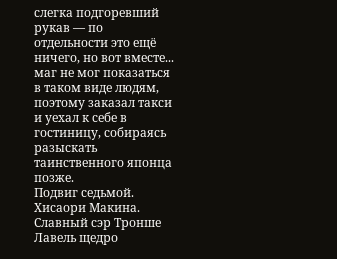слегка подгоревший рукав — по отдельности это ещё ничего, но вот вместе... маг не мог показаться в таком виде людям, поэтому заказал такси и уехал к себе в гостиницу, собираясь разыскать таинственного японца позже.
Подвиг седьмой. Хисаори Макина.
Славный сэр Тронше Лавель щедро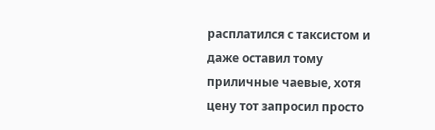расплатился с таксистом и даже оставил тому приличные чаевые, хотя цену тот запросил просто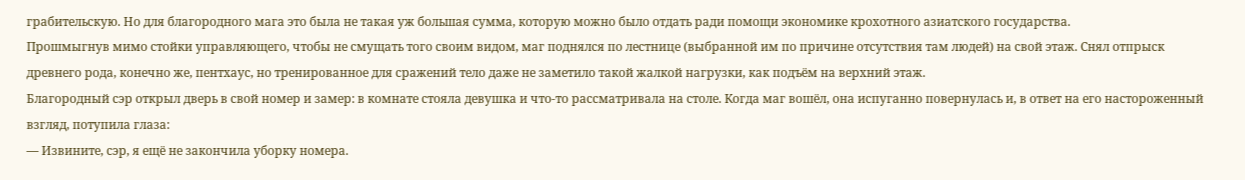грабительскую. Но для благородного мага это была не такая уж большая сумма, которую можно было отдать ради помощи экономике крохотного азиатского государства.
Прошмыгнув мимо стойки управляющего, чтобы не смущать того своим видом, маг поднялся по лестнице (выбранной им по причине отсутствия там людей) на свой этаж. Снял отпрыск древнего рода, конечно же, пентхаус, но тренированное для сражений тело даже не заметило такой жалкой нагрузки, как подъём на верхний этаж.
Благородный сэр открыл дверь в свой номер и замер: в комнате стояла девушка и что-то рассматривала на столе. Когда маг вошёл, она испуганно повернулась и, в ответ на его настороженный взгляд, потупила глаза:
— Извините, сэр, я ещё не закончила уборку номера.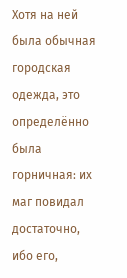Хотя на ней была обычная городская одежда, это определённо была горничная: их маг повидал достаточно, ибо его,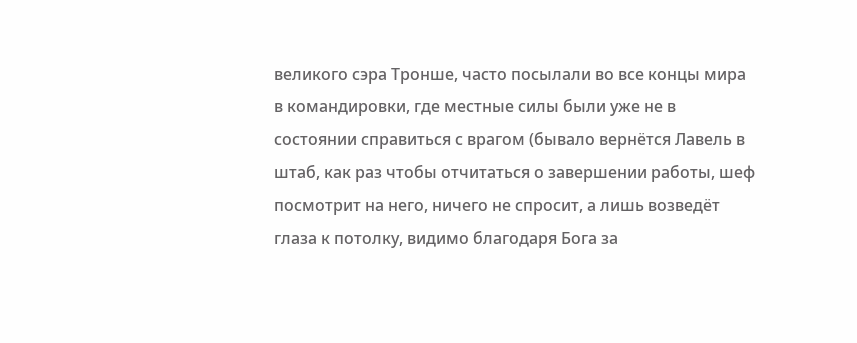великого сэра Тронше, часто посылали во все концы мира в командировки, где местные силы были уже не в состоянии справиться с врагом (бывало вернётся Лавель в штаб, как раз чтобы отчитаться о завершении работы, шеф посмотрит на него, ничего не спросит, а лишь возведёт глаза к потолку, видимо благодаря Бога за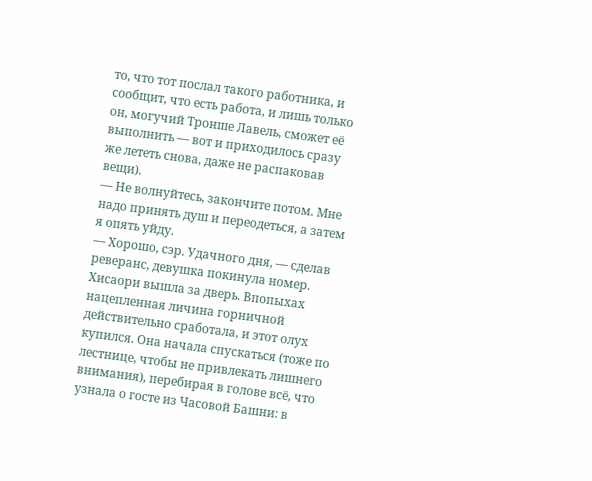то, что тот послал такого работника, и сообщит, что есть работа, и лишь только он, могучий Тронше Лавель, сможет её выполнить — вот и приходилось сразу же лететь снова, даже не распаковав вещи).
— Не волнуйтесь, закончите потом. Мне надо принять душ и переодеться, а затем я опять уйду.
— Хорошо, сэр. Удачного дня, — сделав реверанс, девушка покинула номер.
Хисаори вышла за дверь. Впопыхах нацепленная личина горничной действительно сработала, и этот олух купился. Она начала спускаться (тоже по лестнице, чтобы не привлекать лишнего внимания), перебирая в голове всё, что узнала о госте из Часовой Башни: в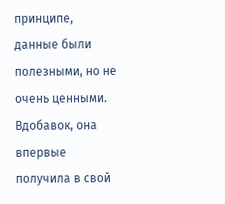принципе, данные были полезными, но не очень ценными. Вдобавок, она впервые получила в свой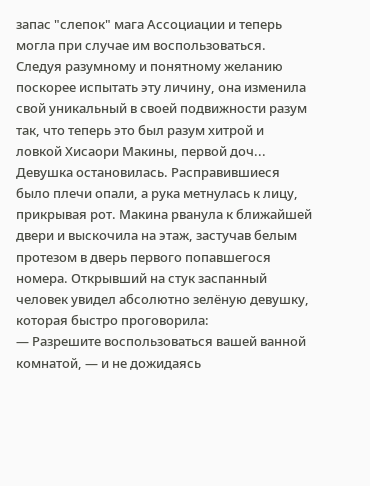запас "слепок" мага Ассоциации и теперь могла при случае им воспользоваться.
Следуя разумному и понятному желанию поскорее испытать эту личину, она изменила свой уникальный в своей подвижности разум так, что теперь это был разум хитрой и ловкой Хисаори Макины, первой доч...
Девушка остановилась. Расправившиеся было плечи опали, а рука метнулась к лицу, прикрывая рот. Макина рванула к ближайшей двери и выскочила на этаж, застучав белым протезом в дверь первого попавшегося номера. Открывший на стук заспанный человек увидел абсолютно зелёную девушку, которая быстро проговорила:
— Разрешите воспользоваться вашей ванной комнатой, — и не дожидаясь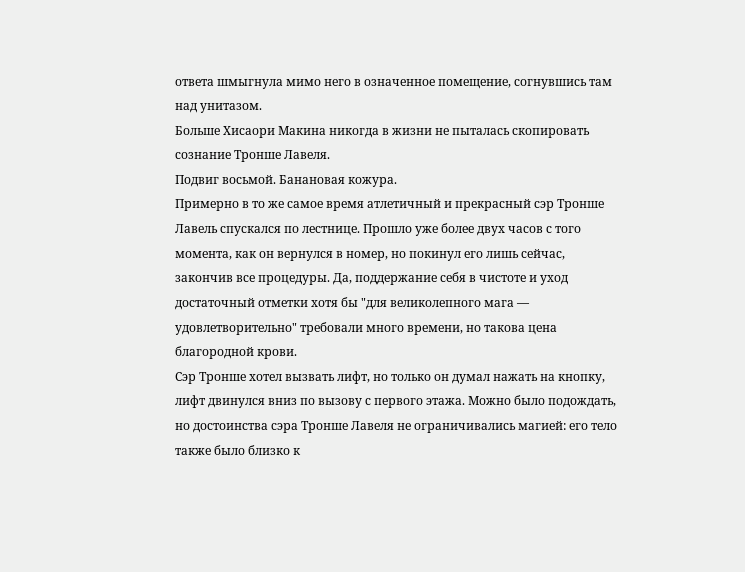ответа шмыгнула мимо него в означенное помещение, согнувшись там над унитазом.
Больше Хисаори Макина никогда в жизни не пыталась скопировать сознание Тронше Лавеля.
Подвиг восьмой. Банановая кожура.
Примерно в то же самое время атлетичный и прекрасный сэр Тронше Лавель спускался по лестнице. Прошло уже более двух часов с того момента, как он вернулся в номер, но покинул его лишь сейчас, закончив все процедуры. Да, поддержание себя в чистоте и уход достаточный отметки хотя бы "для великолепного мага — удовлетворительно" требовали много времени, но такова цена благородной крови.
Сэр Тронше хотел вызвать лифт, но только он думал нажать на кнопку, лифт двинулся вниз по вызову с первого этажа. Можно было подождать, но достоинства сэра Тронше Лавеля не ограничивались магией: его тело также было близко к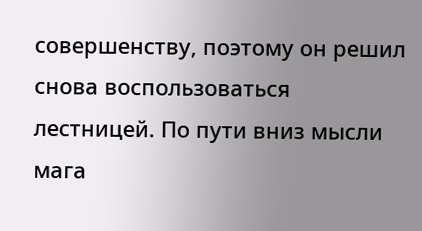совершенству, поэтому он решил снова воспользоваться лестницей. По пути вниз мысли мага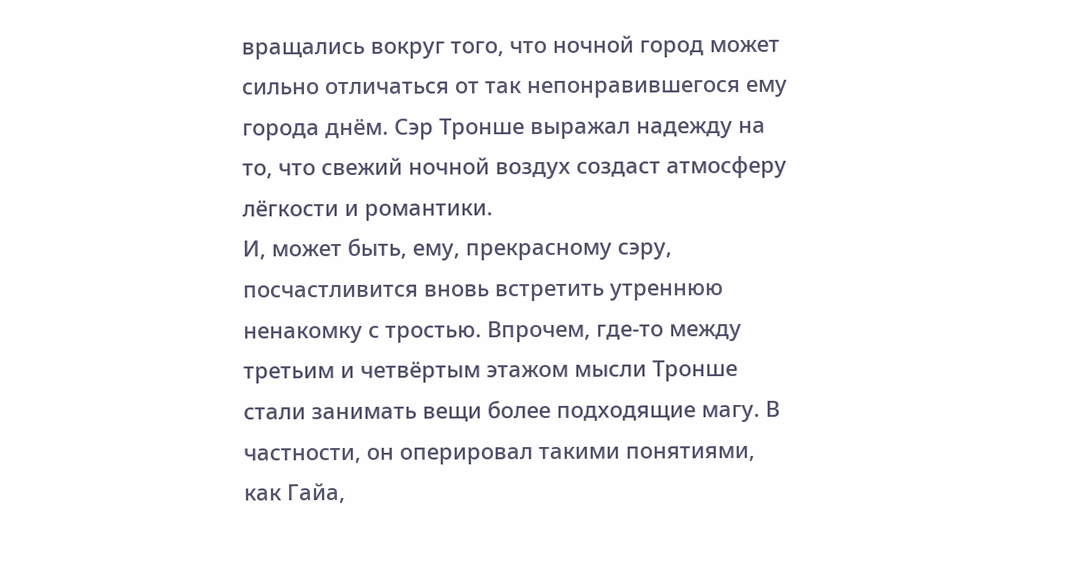вращались вокруг того, что ночной город может сильно отличаться от так непонравившегося ему города днём. Сэр Тронше выражал надежду на то, что свежий ночной воздух создаст атмосферу лёгкости и романтики.
И, может быть, ему, прекрасному сэру, посчастливится вновь встретить утреннюю ненакомку с тростью. Впрочем, где-то между третьим и четвёртым этажом мысли Тронше стали занимать вещи более подходящие магу. В частности, он оперировал такими понятиями, как Гайа,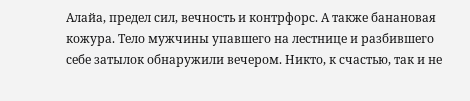Алайа, предел сил, вечность и контрфорс. А также банановая кожура. Тело мужчины упавшего на лестнице и разбившего себе затылок обнаружили вечером. Никто, к счастью, так и не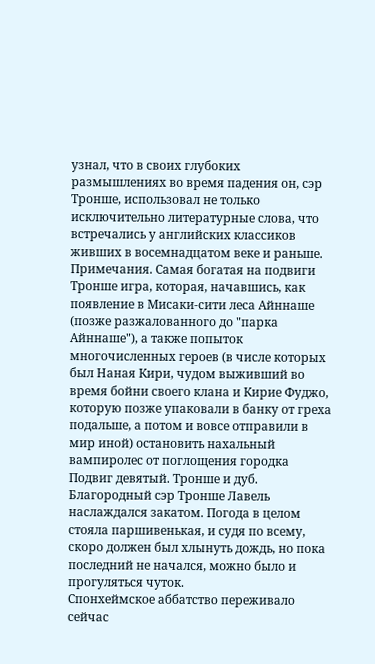узнал, что в своих глубоких размышлениях во время падения он, сэр Тронше, использовал не только исключительно литературные слова, что встречались у английских классиков живших в восемнадцатом веке и раньше.
Примечания. Самая богатая на подвиги Тронше игра, которая, начавшись, как появление в Мисаки-сити леса Айннаше (позже разжалованного до "парка Айннаше"), а также попыток многочисленных героев (в числе которых был Наная Кири, чудом выживший во время бойни своего клана и Кирие Фуджо, которую позже упаковали в банку от греха подальше, а потом и вовсе отправили в мир иной) остановить нахальный вампиролес от поглощения городка
Подвиг девятый. Тронше и дуб.
Благородный сэр Тронше Лавель наслаждался закатом. Погода в целом стояла паршивенькая, и судя по всему, скоро должен был хлынуть дождь, но пока последний не начался, можно было и прогуляться чуток.
Спонхеймское аббатство переживало сейчас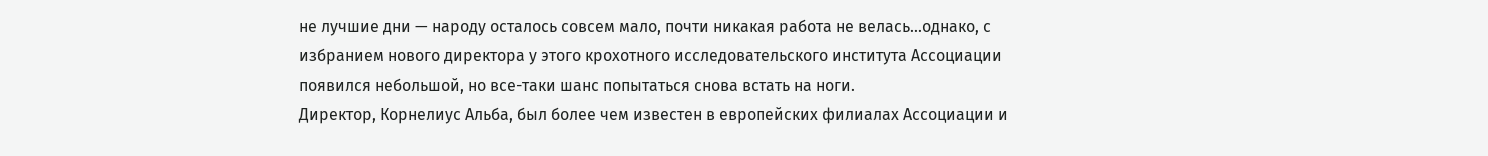не лучшие дни — народу осталось совсем мало, почти никакая работа не велась...однако, с избранием нового директора у этого крохотного исследовательского института Ассоциации появился небольшой, но все-таки шанс попытаться снова встать на ноги.
Директор, Корнелиус Альба, был более чем известен в европейских филиалах Ассоциации и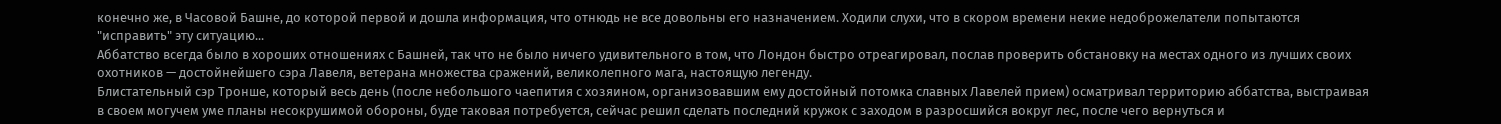конечно же, в Часовой Башне, до которой первой и дошла информация, что отнюдь не все довольны его назначением. Ходили слухи, что в скором времени некие недоброжелатели попытаются "исправить" эту ситуацию...
Аббатство всегда было в хороших отношениях с Башней, так что не было ничего удивительного в том, что Лондон быстро отреагировал, послав проверить обстановку на местах одного из лучших своих охотников — достойнейшего сэра Лавеля, ветерана множества сражений, великолепного мага, настоящую легенду.
Блистательный сэр Тронше, который весь день (после небольшого чаепития с хозяином, организовавшим ему достойный потомка славных Лавелей прием) осматривал территорию аббатства, выстраивая в своем могучем уме планы несокрушимой обороны, буде таковая потребуется, сейчас решил сделать последний кружок с заходом в разросшийся вокруг лес, после чего вернуться и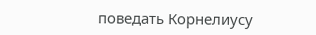поведать Корнелиусу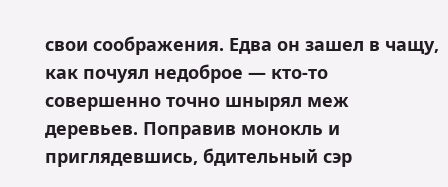свои соображения. Едва он зашел в чащу, как почуял недоброе — кто-то совершенно точно шнырял меж деревьев. Поправив монокль и приглядевшись, бдительный сэр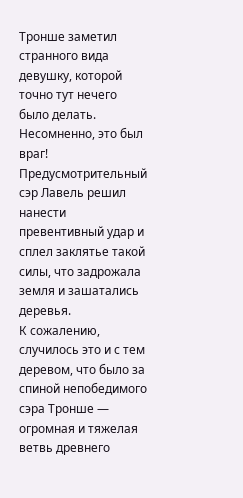Тронше заметил странного вида девушку, которой точно тут нечего было делать. Несомненно, это был враг! Предусмотрительный сэр Лавель решил нанести превентивный удар и сплел заклятье такой силы, что задрожала земля и зашатались деревья.
К сожалению, случилось это и с тем деревом, что было за спиной непобедимого сэра Тронше — огромная и тяжелая ветвь древнего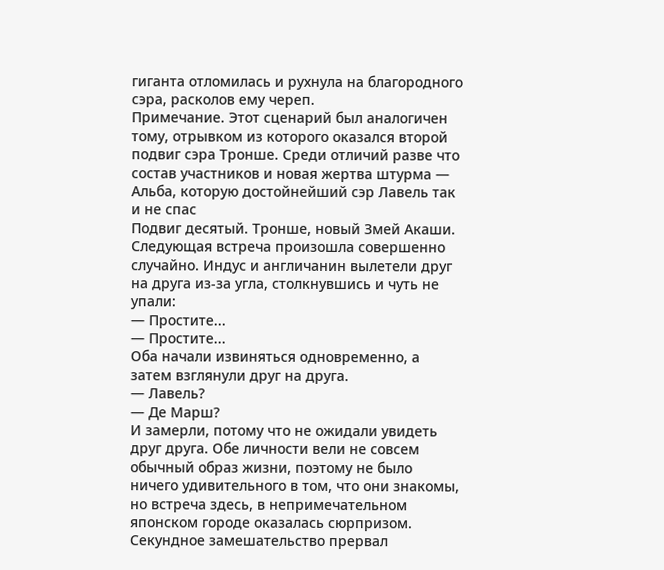гиганта отломилась и рухнула на благородного сэра, расколов ему череп.
Примечание. Этот сценарий был аналогичен тому, отрывком из которого оказался второй подвиг сэра Тронше. Среди отличий разве что состав участников и новая жертва штурма — Альба, которую достойнейший сэр Лавель так и не спас
Подвиг десятый. Тронше, новый Змей Акаши.
Следующая встреча произошла совершенно случайно. Индус и англичанин вылетели друг на друга из-за угла, столкнувшись и чуть не упали:
— Простите...
— Простите...
Оба начали извиняться одновременно, а затем взглянули друг на друга.
— Лавель?
— Де Марш?
И замерли, потому что не ожидали увидеть друг друга. Обе личности вели не совсем обычный образ жизни, поэтому не было ничего удивительного в том, что они знакомы, но встреча здесь, в непримечательном японском городе оказалась сюрпризом. Секундное замешательство прервал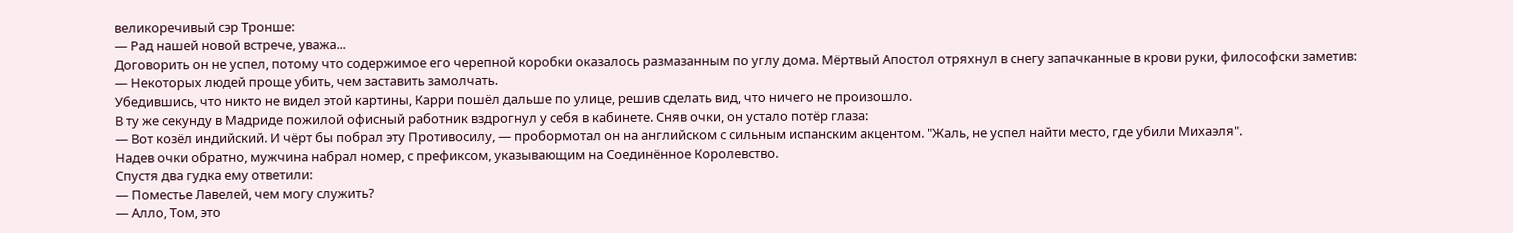великоречивый сэр Тронше:
— Рад нашей новой встрече, уважа...
Договорить он не успел, потому что содержимое его черепной коробки оказалось размазанным по углу дома. Мёртвый Апостол отряхнул в снегу запачканные в крови руки, философски заметив:
— Некоторых людей проще убить, чем заставить замолчать.
Убедившись, что никто не видел этой картины, Карри пошёл дальше по улице, решив сделать вид, что ничего не произошло.
В ту же секунду в Мадриде пожилой офисный работник вздрогнул у себя в кабинете. Сняв очки, он устало потёр глаза:
— Вот козёл индийский. И чёрт бы побрал эту Противосилу, — пробормотал он на английском с сильным испанским акцентом. "Жаль, не успел найти место, где убили Михаэля".
Надев очки обратно, мужчина набрал номер, с префиксом, указывающим на Соединённое Королевство.
Спустя два гудка ему ответили:
— Поместье Лавелей, чем могу служить?
— Алло, Том, это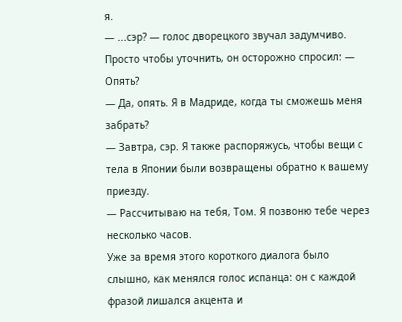я.
— ...сэр? — голос дворецкого звучал задумчиво. Просто чтобы уточнить, он осторожно спросил: — Опять?
— Да, опять. Я в Мадриде, когда ты сможешь меня забрать?
— Завтра, сэр. Я также распоряжусь, чтобы вещи с тела в Японии были возвращены обратно к вашему приезду.
— Рассчитываю на тебя, Том. Я позвоню тебе через несколько часов.
Уже за время этого короткого диалога было слышно, как менялся голос испанца: он с каждой фразой лишался акцента и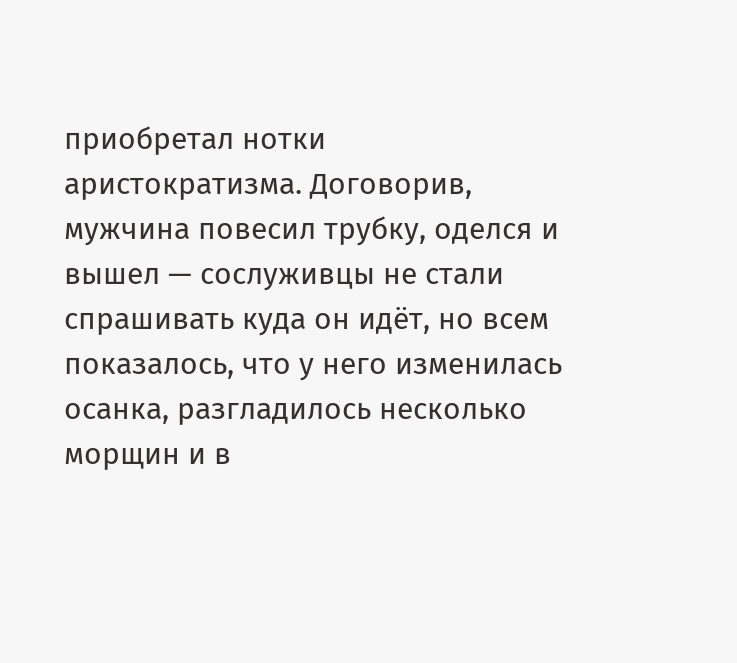приобретал нотки аристократизма. Договорив, мужчина повесил трубку, оделся и вышел — сослуживцы не стали спрашивать куда он идёт, но всем показалось, что у него изменилась осанка, разгладилось несколько морщин и в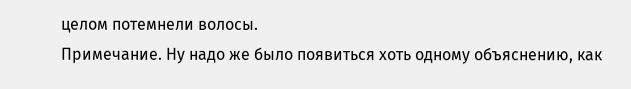целом потемнели волосы.
Примечание. Ну надо же было появиться хоть одному объяснению, как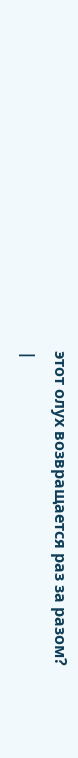этот олух возвращается раз за разом?
|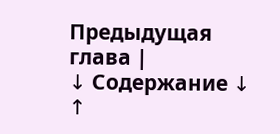Предыдущая глава |
↓ Содержание ↓
↑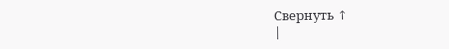Свернуть ↑
|